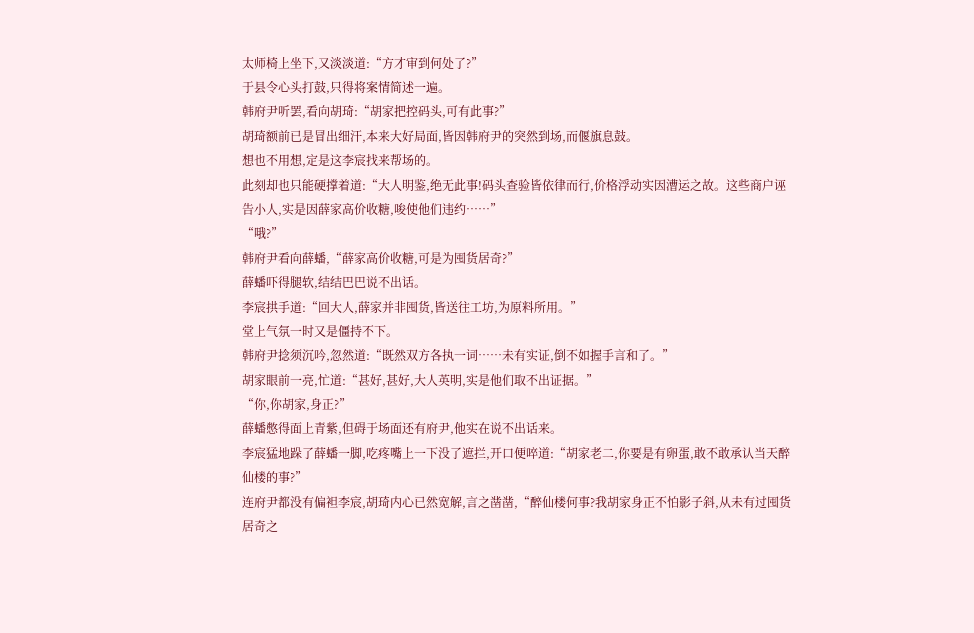太师椅上坐下,又淡淡道:“方才审到何处了?”
于县令心头打鼓,只得将案情简述一遍。
韩府尹听罢,看向胡琦:“胡家把控码头,可有此事?”
胡琦额前已是冒出细汗,本来大好局面,皆因韩府尹的突然到场,而偃旗息鼓。
想也不用想,定是这李宸找来帮场的。
此刻却也只能硬撑着道:“大人明鉴,绝无此事!码头查验皆依律而行,价格浮动实因漕运之故。这些商户诬告小人,实是因薛家高价收糖,唆使他们违约……”
“哦?”
韩府尹看向薛蟠,“薛家高价收糖,可是为囤货居奇?”
薛蟠吓得腿软,结结巴巴说不出话。
李宸拱手道:“回大人,薛家并非囤货,皆送往工坊,为原料所用。”
堂上气氛一时又是僵持不下。
韩府尹捻须沉吟,忽然道:“既然双方各执一词……未有实证,倒不如握手言和了。”
胡家眼前一亮,忙道:“甚好,甚好,大人英明,实是他们取不出证据。”
“你,你胡家,身正?”
薛蟠憋得面上青紫,但碍于场面还有府尹,他实在说不出话来。
李宸猛地跺了薛蟠一脚,吃疼嘴上一下没了遮拦,开口便啐道:“胡家老二,你要是有卵蛋,敢不敢承认当天醉仙楼的事?”
连府尹都没有偏袒李宸,胡琦内心已然宽解,言之凿凿,“醉仙楼何事?我胡家身正不怕影子斜,从未有过囤货居奇之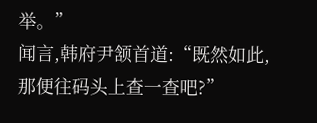举。”
闻言,韩府尹颔首道:“既然如此,那便往码头上查一查吧?”